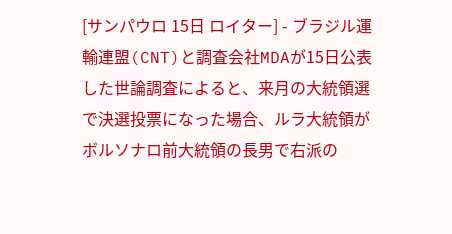[サンパウロ 15日 ロイター] - ブラジル運輸連盟(CNT)と調査会社MDAが15日公表した世論調査によると、来月の大統領選で決選投票になった場合、ルラ大統領がボルソナロ前大統領の長男で右派の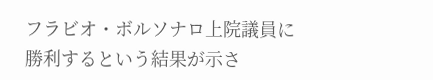フラビオ・ボルソナロ上院議員に勝利するという結果が示さ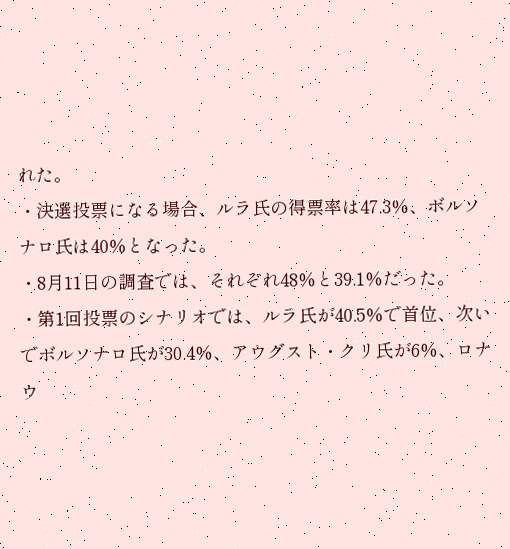れた。
・決選投票になる場合、ルラ氏の得票率は47.3%、ボルソナロ氏は40%となった。
・8月11日の調査では、それぞれ48%と39.1%だった。
・第1回投票のシナリオでは、ルラ氏が40.5%で首位、次いでボルソナロ氏が30.4%、アウグスト・クリ氏が6%、ロナウ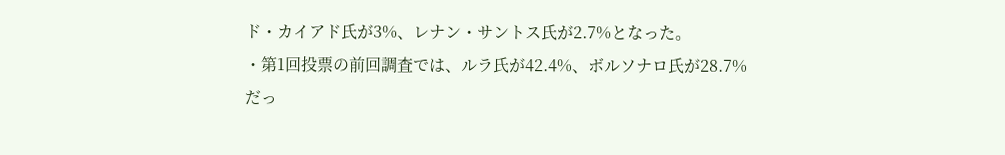ド・カイアド氏が3%、レナン・サントス氏が2.7%となった。
・第1回投票の前回調査では、ルラ氏が42.4%、ボルソナロ氏が28.7%だっ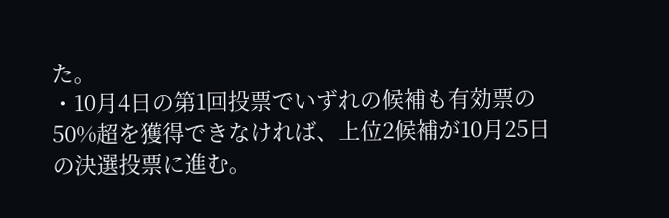た。
・10月4日の第1回投票でいずれの候補も有効票の50%超を獲得できなければ、上位2候補が10月25日の決選投票に進む。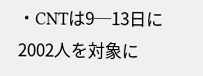・CNTは9─13日に2002人を対象に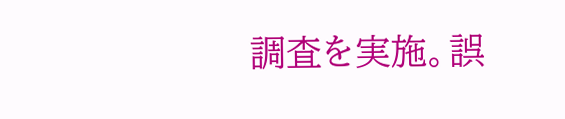調査を実施。誤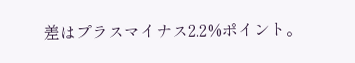差はプラスマイナス2.2%ポイント。